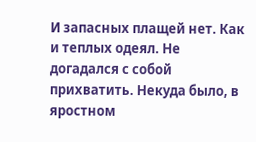И запасных плащей нет. Как и теплых одеял. Не догадался с собой прихватить. Некуда было, в яростном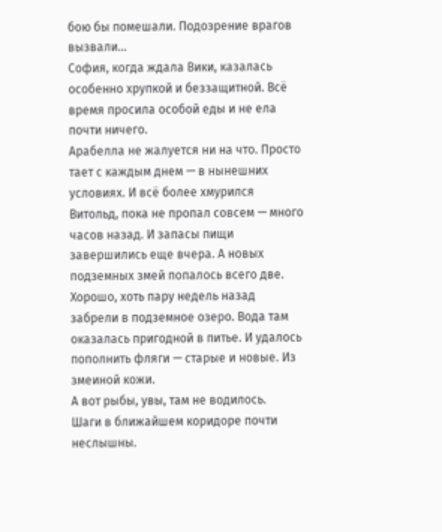бою бы помешали. Подозрение врагов вызвали…
София, когда ждала Вики, казалась особенно хрупкой и беззащитной. Всё время просила особой еды и не ела почти ничего.
Арабелла не жалуется ни на что. Просто тает с каждым днем — в нынешних условиях. И всё более хмурился Витольд, пока не пропал совсем — много часов назад. И запасы пищи завершились еще вчера. А новых подземных змей попалось всего две.
Хорошо, хоть пару недель назад забрели в подземное озеро. Вода там оказалась пригодной в питье. И удалось пополнить фляги — старые и новые. Из змеиной кожи.
А вот рыбы, увы, там не водилось.
Шаги в ближайшем коридоре почти неслышны.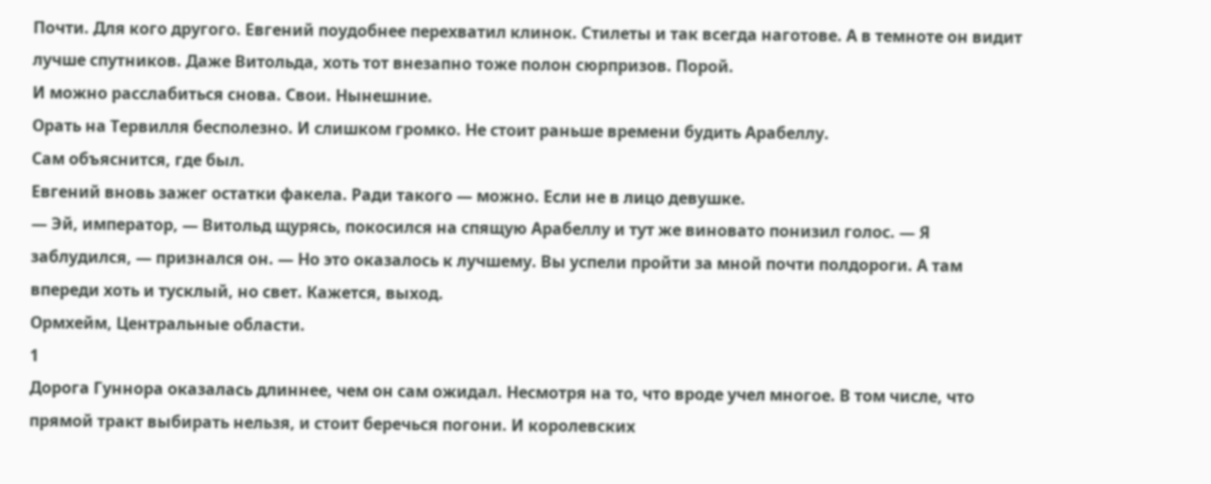Почти. Для кого другого. Евгений поудобнее перехватил клинок. Стилеты и так всегда наготове. А в темноте он видит лучше спутников. Даже Витольда, хоть тот внезапно тоже полон сюрпризов. Порой.
И можно расслабиться снова. Свои. Нынешние.
Орать на Тервилля бесполезно. И слишком громко. Не стоит раньше времени будить Арабеллу.
Сам объяснится, где был.
Евгений вновь зажег остатки факела. Ради такого — можно. Если не в лицо девушке.
— Эй, император, — Витольд щурясь, покосился на спящую Арабеллу и тут же виновато понизил голос. — Я заблудился, — признался он. — Но это оказалось к лучшему. Вы успели пройти за мной почти полдороги. А там впереди хоть и тусклый, но свет. Кажется, выход.
Ормхейм, Центральные области.
1
Дорога Гуннора оказалась длиннее, чем он сам ожидал. Несмотря на то, что вроде учел многое. В том числе, что прямой тракт выбирать нельзя, и стоит беречься погони. И королевских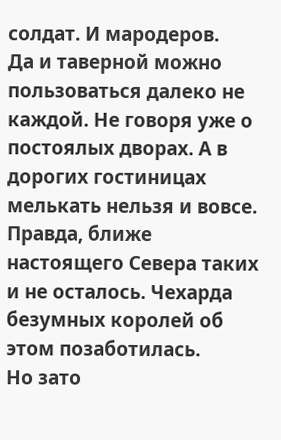солдат. И мародеров.
Да и таверной можно пользоваться далеко не каждой. Не говоря уже о постоялых дворах. А в дорогих гостиницах мелькать нельзя и вовсе.
Правда, ближе настоящего Севера таких и не осталось. Чехарда безумных королей об этом позаботилась.
Но зато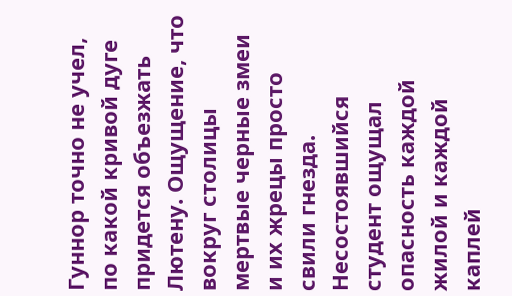Гуннор точно не учел, по какой кривой дуге придется объезжать Лютену. Ощущение, что вокруг столицы мертвые черные змеи и их жрецы просто свили гнезда. Несостоявшийся студент ощущал опасность каждой жилой и каждой каплей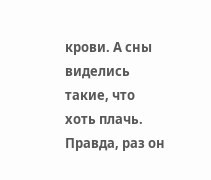крови. А сны виделись такие, что хоть плачь.
Правда, раз он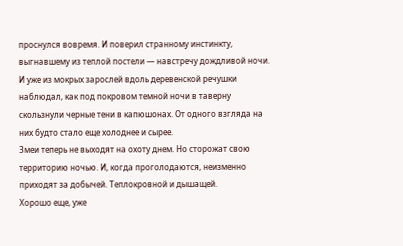проснулся вовремя. И поверил странному инстинкту, выгнавшему из теплой постели — навстречу дождливой ночи.
И уже из мокрых зарослей вдоль деревенской речушки наблюдал, как под покровом темной ночи в таверну скользнули черные тени в капюшонах. От одного взгляда на них будто стало еще холоднее и сырее.
Змеи теперь не выходят на охоту днем. Но сторожат свою территорию ночью. И, когда проголодаются, неизменно приходят за добычей. Теплокровной и дышащей.
Хорошо еще, уже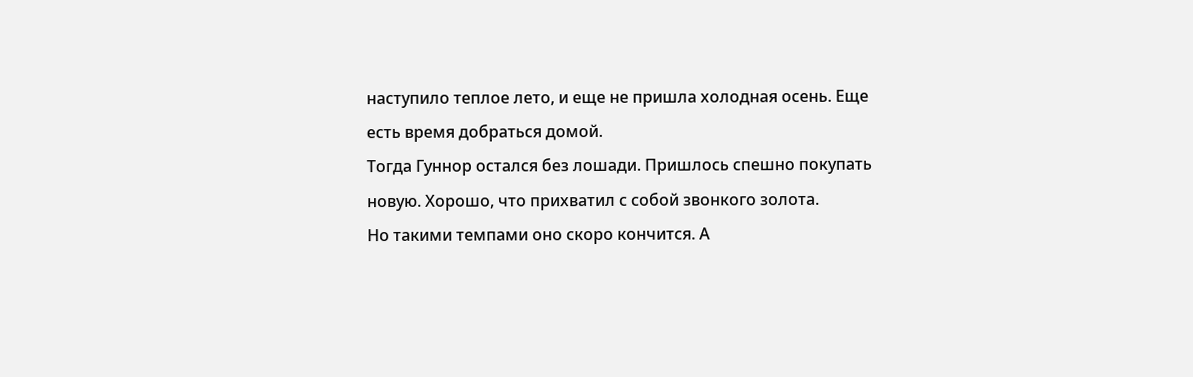наступило теплое лето, и еще не пришла холодная осень. Еще есть время добраться домой.
Тогда Гуннор остался без лошади. Пришлось спешно покупать новую. Хорошо, что прихватил с собой звонкого золота.
Но такими темпами оно скоро кончится. А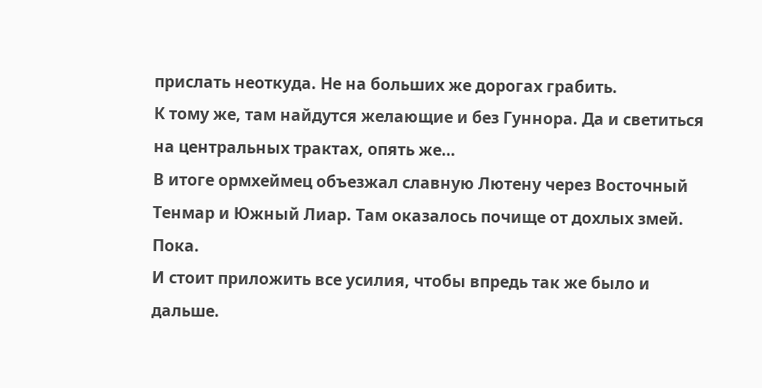прислать неоткуда. Не на больших же дорогах грабить.
К тому же, там найдутся желающие и без Гуннора. Да и светиться на центральных трактах, опять же…
В итоге ормхеймец объезжал славную Лютену через Восточный Тенмар и Южный Лиар. Там оказалось почище от дохлых змей. Пока.
И стоит приложить все усилия, чтобы впредь так же было и дальше.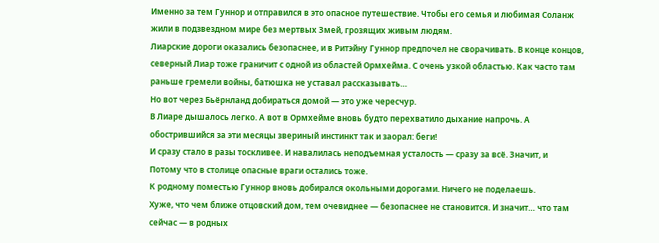Именно за тем Гуннор и отправился в это опасное путешествие. Чтобы его семья и любимая Соланж жили в подзвездном мире без мертвых Змей, грозящих живым людям.
Лиарские дороги оказались безопаснее, и в Ритэйну Гуннор предпочел не сворачивать. В конце концов, северный Лиар тоже граничит с одной из областей Ормхейма. С очень узкой областью. Как часто там раньше гремели войны, батюшка не уставал рассказывать…
Но вот через Бьёрнланд добираться домой — это уже чересчур.
В Лиаре дышалось легко. А вот в Ормхейме вновь будто перехватило дыхание напрочь. А обострившийся за эти месяцы звериный инстинкт так и заорал: беги!
И сразу стало в разы тоскливее. И навалилась неподъемная усталость — сразу за всё. Значит, и
Потому что в столице опасные враги остались тоже.
К родному поместью Гуннор вновь добирался окольными дорогами. Ничего не поделаешь.
Хуже, что чем ближе отцовский дом, тем очевиднее — безопаснее не становится. И значит… что там сейчас — в родных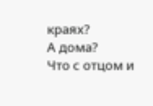краях?
А дома?
Что с отцом и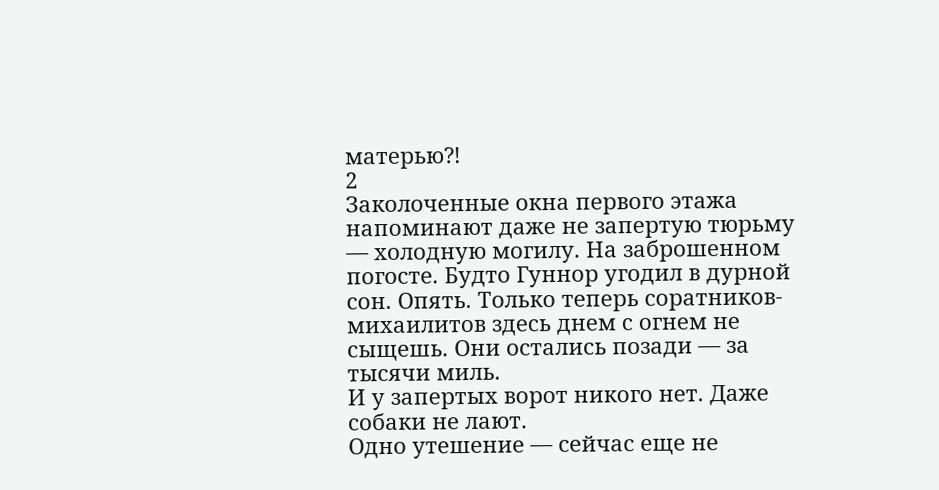матерью⁈
2
Заколоченные окна первого этажа напоминают даже не запертую тюрьму — холодную могилу. На заброшенном погосте. Будто Гуннор угодил в дурной сон. Опять. Только теперь соратников-михаилитов здесь днем с огнем не сыщешь. Они остались позади — за тысячи миль.
И у запертых ворот никого нет. Даже собаки не лают.
Одно утешение — сейчас еще не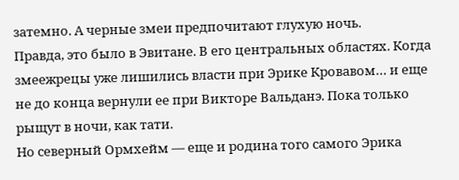затемно. А черные змеи предпочитают глухую ночь.
Правда, это было в Эвитане. В его центральных областях. Когда змеежрецы уже лишились власти при Эрике Кровавом… и еще не до конца вернули ее при Викторе Вальданэ. Пока только рыщут в ночи, как тати.
Но северный Ормхейм — еще и родина того самого Эрика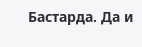Бастарда. Да и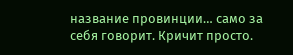название провинции… само за себя говорит. Кричит просто.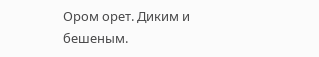Ором орет. Диким и бешеным.